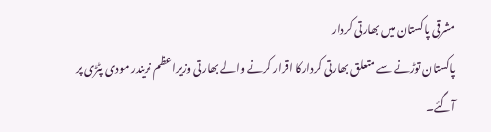مشرقی پاکستان میں بھارتی کردار
پاکستان توڑنے سے متعلق بھارتی کردارکا اقرار کرنے والے بھارتی وزیراعظم نریندر مودی پٹڑی پر آگئے۔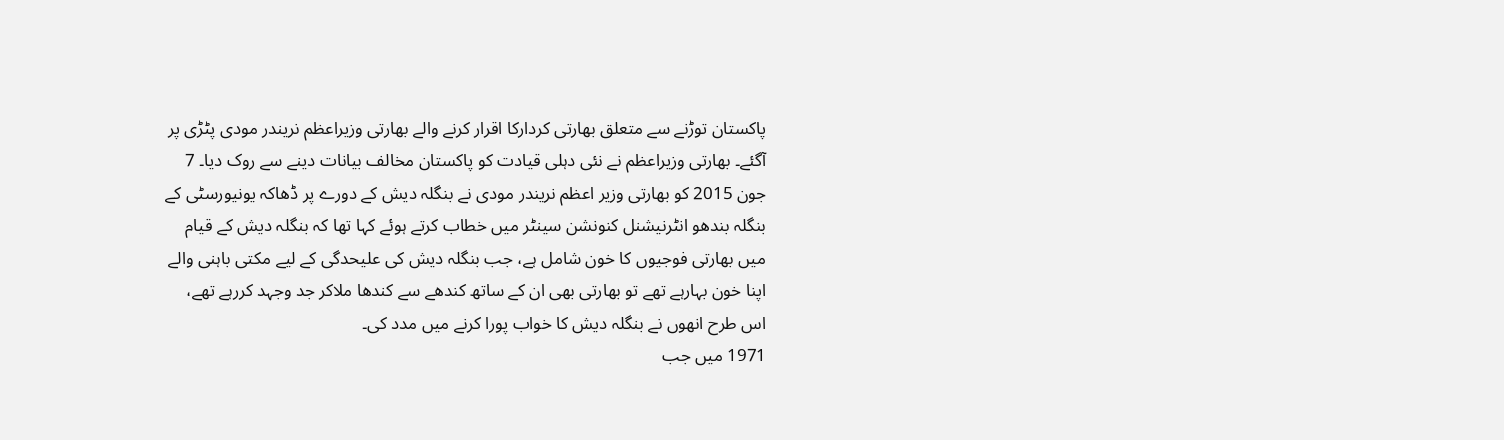پاکستان توڑنے سے متعلق بھارتی کردارکا اقرار کرنے والے بھارتی وزیراعظم نریندر مودی پٹڑی پر آگئے۔ بھارتی وزیراعظم نے نئی دہلی قیادت کو پاکستان مخالف بیانات دینے سے روک دیا۔ 7 جون 2015 کو بھارتی وزیر اعظم نریندر مودی نے بنگلہ دیش کے دورے پر ڈھاکہ یونیورسٹی کے بنگلہ بندھو انٹرنیشنل کنونشن سینٹر میں خطاب کرتے ہوئے کہا تھا کہ بنگلہ دیش کے قیام میں بھارتی فوجیوں کا خون شامل ہے، جب بنگلہ دیش کی علیحدگی کے لیے مکتی باہنی والے اپنا خون بہارہے تھے تو بھارتی بھی ان کے ساتھ کندھے سے کندھا ملاکر جد وجہد کررہے تھے، اس طرح انھوں نے بنگلہ دیش کا خواب پورا کرنے میں مدد کی۔
1971 میں جب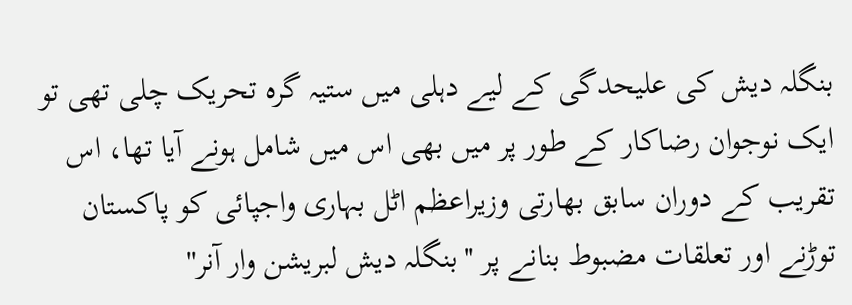بنگلہ دیش کی علیحدگی کے لیے دہلی میں ستیہ گرہ تحریک چلی تھی تو ایک نوجوان رضاکار کے طور پر میں بھی اس میں شامل ہونے آیا تھا، اس تقریب کے دوران سابق بھارتی وزیراعظم اٹل بہاری واجپائی کو پاکستان توڑنے اور تعلقات مضبوط بنانے پر ''بنگلہ دیش لبریشن وار آنر''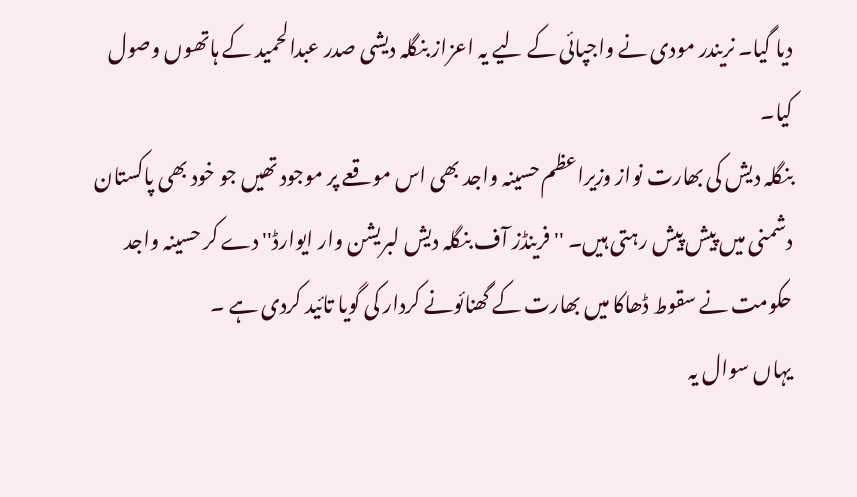دیا گیا۔ نریندر مودی نے واجپائی کے لیے یہ اعزاز بنگلہ دیشی صدر عبدالحمید کے ہاتھوں وصول کیا۔
بنگلہ دیش کی بھارت نواز وزیراعظم حسینہ واجد بھی اس موقعے پر موجود تھیں جو خود بھی پاکستان دشمنی میں پیش پیش رہتی ہیں۔ ''فرینڈز آف بنگلہ دیش لبریشن وار ایوارڈ'' دے کر حسینہ واجد حکومت نے سقوط ڈھاکا میں بھارت کے گھنائونے کردار کی گویا تائید کردی ہے ۔
یہاں سوال یہ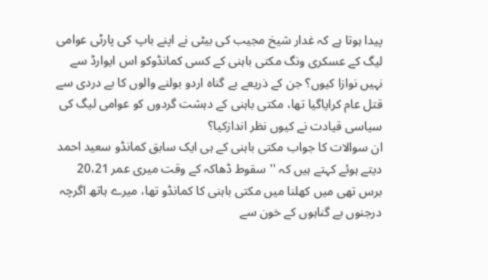پیدا ہوتا ہے کہ غدار شیخ مجیب کی بیٹی نے اپنے باپ کی پارٹی عوامی لیگ کے عسکری ونگ مکتی باہنی کے کسی کمانڈوکو اس ایوارڈ سے نہیں نوازا کیوں؟ جن کے ذریعے بے گناہ اردو بولنے والوں کا بے دردی سے قتل عام کرایاگیا تھا، مکتی باہنی کے دہشت گردوں کو عوامی لیگ کی سیاسی قیادت نے کیوں نظر اندازکیا؟
ان سوالات کا جواب مکتی باہنی کے ہی ایک سابق کمانڈو سعید احمد دیتے ہوئے کہتے ہیں کہ ''سقوط ڈھاکہ کے وقت میری عمر 20،21 برس تھی میں کھلنا میں مکتی باہنی کا کمانڈو تھا، میرے ہاتھ اگرچہ درجنوں بے گناہوں کے خون سے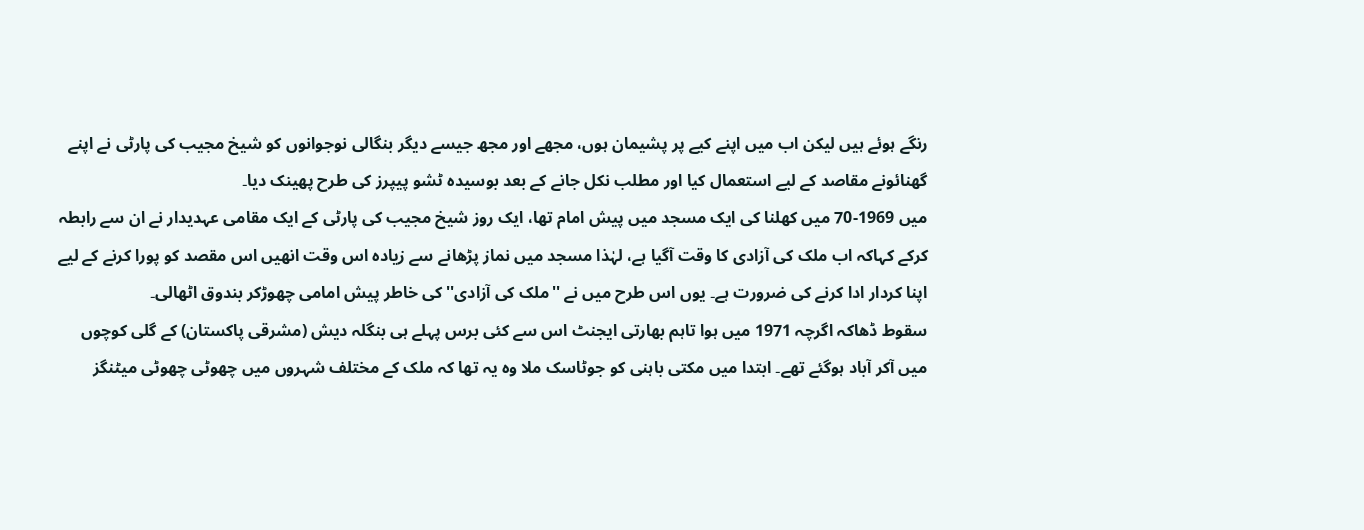رنگے ہوئے ہیں لیکن اب میں اپنے کیے پر پشیمان ہوں، مجھے اور مجھ جیسے دیگر بنگالی نوجوانوں کو شیخ مجیب کی پارٹی نے اپنے گھنائونے مقاصد کے لیے استعمال کیا اور مطلب نکل جانے کے بعد بوسیدہ ٹشو پیپرز کی طرح پھینک دیا۔
میں 1969-70 میں کھلنا کی ایک مسجد میں پیش امام تھا، ایک روز شیخ مجیب کی پارٹی کے ایک مقامی عہدیدار نے ان سے رابطہ کرکے کہاکہ اب ملک کی آزادی کا وقت آگیا ہے، لہٰذا مسجد میں نماز پڑھانے سے زیادہ اس وقت انھیں اس مقصد کو پورا کرنے کے لیے اپنا کردار ادا کرنے کی ضرورت ہے۔ یوں اس طرح میں نے ''ملک کی آزادی'' کی خاطر پیش امامی چھوڑکر بندوق اٹھالی۔
سقوط ڈھاکہ اگرچہ 1971 میں ہوا تاہم بھارتی ایجنٹ اس سے کئی برس پہلے ہی بنگلہ دیش (مشرقی پاکستان) کے گلی کوچوں میں آکر آباد ہوگئے تھے۔ ابتدا میں مکتی باہنی کو جوٹاسک ملا وہ یہ تھا کہ ملک کے مختلف شہروں میں چھوٹی چھوٹی میٹنگز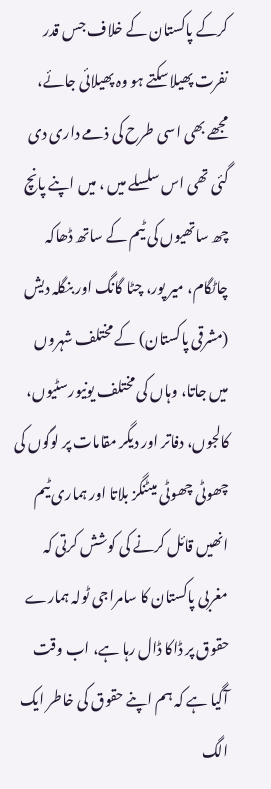کرکے پاکستان کے خلاف جس قدر نفرت پھیلاسکتے ہو وہ پھیلائی جائے، مجھے بھی اسی طرح کی ذمے داری دی گئی تھی اس سلسلے میں ، میں اپنے پانچ چھ ساتھیوں کی ٹیم کے ساتھ ڈھاکہ چاٹگام، میر پور، چٹا گانگ اور بنگلہ دیش (مشرقی پاکستان) کے مختلف شہروں میں جاتا، وہاں کی مختلف یونیورسٹیوں، کالجوں، دفاتر اور دیگر مقامات پر لوگوں کی چھوٹی چھوٹی میٹنگز بلاتا اور ہماری ٹیم انھیں قائل کرنے کی کوشش کرتی کہ مغربی پاکستان کا سامراجی ٹولہ ہمارے حقوق پر ڈاکا ڈال رہا ہے، اب وقت آگیا ہے کہ ہم اپنے حقوق کی خاطر ایک الگ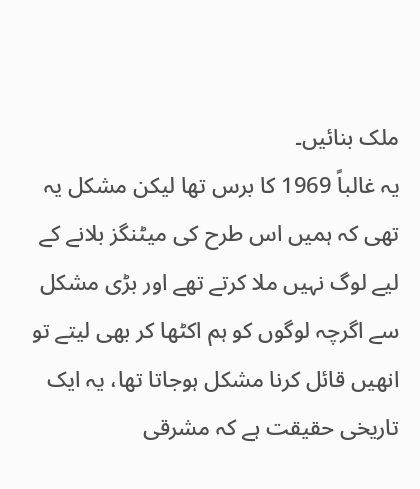ملک بنائیں۔
یہ غالباً 1969 کا برس تھا لیکن مشکل یہ تھی کہ ہمیں اس طرح کی میٹنگز بلانے کے لیے لوگ نہیں ملا کرتے تھے اور بڑی مشکل سے اگرچہ لوگوں کو ہم اکٹھا کر بھی لیتے تو انھیں قائل کرنا مشکل ہوجاتا تھا، یہ ایک تاریخی حقیقت ہے کہ مشرقی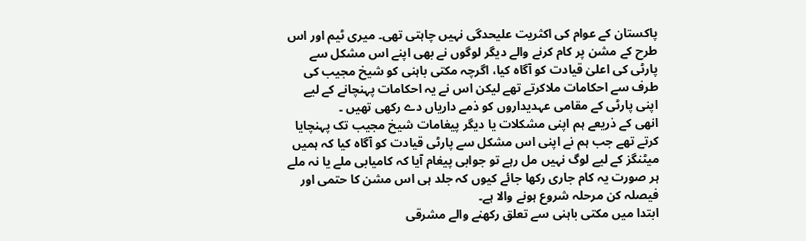پاکستان کے عوام کی اکثریت علیحدگی نہیں چاہتی تھی۔ میری ٹیم اور اس طرح کے مشن پر کام کرنے والے دیگر لوگوں نے بھی اپنے اس مشکل سے پارٹی کی اعلیٰ قیادت کو آگاہ کیا، اگرچہ مکتی باہنی کو شیخ مجیب کی طرف سے احکامات ملاکرتے تھے لیکن اس نے یہ احکامات پہنچانے کے لیے اپنی پارٹی کے مقامی عہدیداروں کو ذمے داریاں دے رکھی تھیں ۔
انھی کے ذریعے ہم اپنی مشکلات یا دیگر پیغامات شیخ مجیب تک پہنچایا کرتے تھے جب ہم نے اپنی اس مشکل سے پارٹی قیادت کو آگاہ کیا کہ ہمیں میٹنگز کے لیے لوگ نہیں مل رہے تو جوابی پیغام آیا کہ کامیابی ملے یا نہ ملے ہر صورت یہ کام جاری رکھا جائے کیوں کہ جلد ہی اس مشن کا حتمی اور فیصلہ کن مرحلہ شروع ہونے والا ہے۔
ابتدا میں مکتی باہنی سے تعلق رکھنے والے مشرقی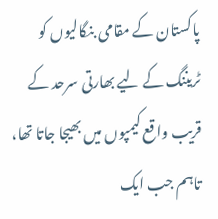پاکستان کے مقامی بنگالیوں کو ٹریننگ کے لیے بھارتی سرحد کے قریب واقع کیمپوں میں بھیجا جاتا تھا، تاہم جب ایک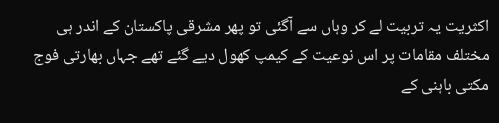اکثریت یہ تربیت لے کر وہاں سے آگئی تو پھر مشرقی پاکستان کے اندر ہی مختلف مقامات پر اس نوعیت کے کیمپ کھول دیے گئے تھے جہاں بھارتی فوج مکتی باہنی کے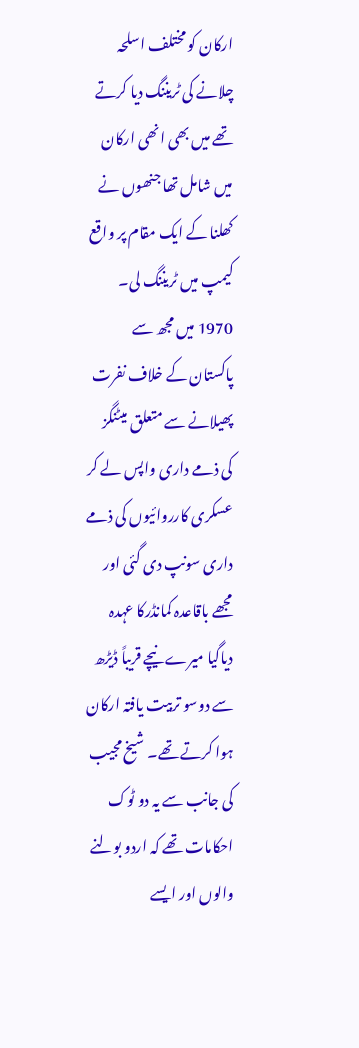ارکان کو مختلف اسلحہ چلانے کی ٹریننگ دیا کرتے تھے میں بھی انھی ارکان میں شامل تھا جنھوں نے کھلنا کے ایک مقام پر واقع کیمپ میں ٹریننگ لی۔
1970 میں مجھ سے پاکستان کے خلاف نفرت پھیلانے سے متعلق میٹنگز کی ذمے داری واپس لے کر عسکری کارروائیوں کی ذمے داری سونپ دی گئی اور مجھے باقاعدہ کمانڈرکا عہدہ دیاگیا میرے نیچے قریباً ڈیڑھ سے دوسو تربیت یافتہ ارکان ہوا کرتے تھے۔ شیخ مجیب کی جانب سے یہ دو ٹوک احکامات تھے کہ اردو بولنے والوں اور ایسے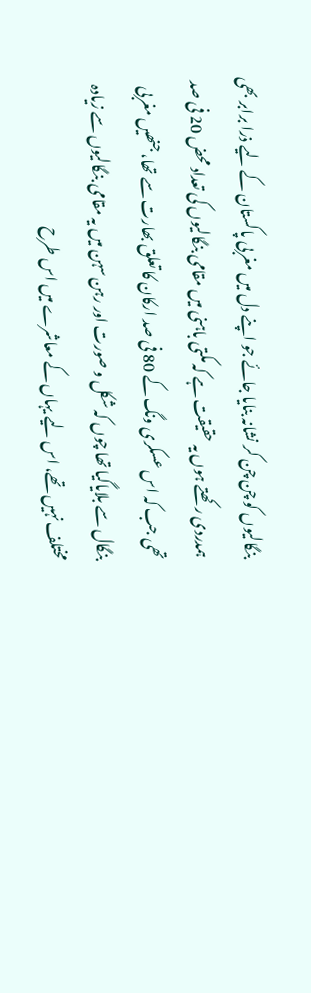بنگالیوں کو چن چن کر نشانہ بنایا جائے جو اپنے دل میں مغربی پاکستان کے لیے ذرا برابر بھی ہمدردی رکھتے ہوں یہ حقیقت ہے کہ مکتی باہنی میں مقامی بنگالیوں کی تعداد محض 20 فی صد تھی جب کہ اس عسکری ونگ کے 80 فی صد ارکان کا تعلق بھارت سے تھا، جنھیں مغربی بنگال سے بلایاگیا تھا چوں کہ شکل و صورت اور رہن سہن میں یہ مقامی بنگالیوں سے زیادہ مختلف نہیں تھے، اس لیے یہاں کے معاشرے میں اس طرح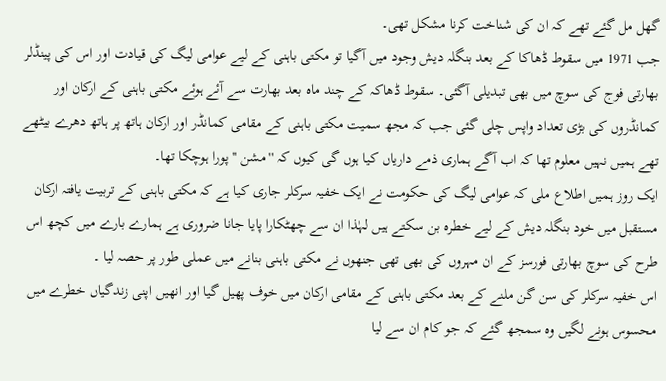گھل مل گئے تھے کہ ان کی شناخت کرنا مشکل تھی۔
جب 1971 میں سقوط ڈھاکا کے بعد بنگلہ دیش وجود میں آگیا تو مکتی باہنی کے لیے عوامی لیگ کی قیادت اور اس کی پینڈلر بھارتی فوج کی سوچ میں بھی تبدیلی آگئی۔ سقوط ڈھاکہ کے چند ماہ بعد بھارت سے آئے ہوئے مکتی باہنی کے ارکان اور کمانڈروں کی بڑی تعداد واپس چلی گئی جب کہ مجھ سمیت مکتی باہنی کے مقامی کمانڈر اور ارکان ہاتھ پر ہاتھ دھرے بیٹھے تھے ہمیں نہیں معلوم تھا کہ اب آگے ہماری ذمے داریاں کیا ہوں گی کیوں کہ ''مشن '' پورا ہوچکا تھا۔
ایک روز ہمیں اطلاع ملی کہ عوامی لیگ کی حکومت نے ایک خفیہ سرکلر جاری کیا ہے کہ مکتی باہنی کے تربیت یافتہ ارکان مستقبل میں خود بنگلہ دیش کے لیے خطرہ بن سکتے ہیں لہٰذا ان سے چھٹکارا پایا جانا ضروری ہے ہمارے بارے میں کچھ اس طرح کی سوچ بھارتی فورسز کے ان مہروں کی بھی تھی جنھوں نے مکتی باہنی بنانے میں عملی طور پر حصہ لیا ۔
اس خفیہ سرکلر کی سن گن ملنے کے بعد مکتی باہنی کے مقامی ارکان میں خوف پھیل گیا اور انھیں اپنی زندگیاں خطرے میں محسوس ہونے لگیں وہ سمجھ گئے کہ جو کام ان سے لیا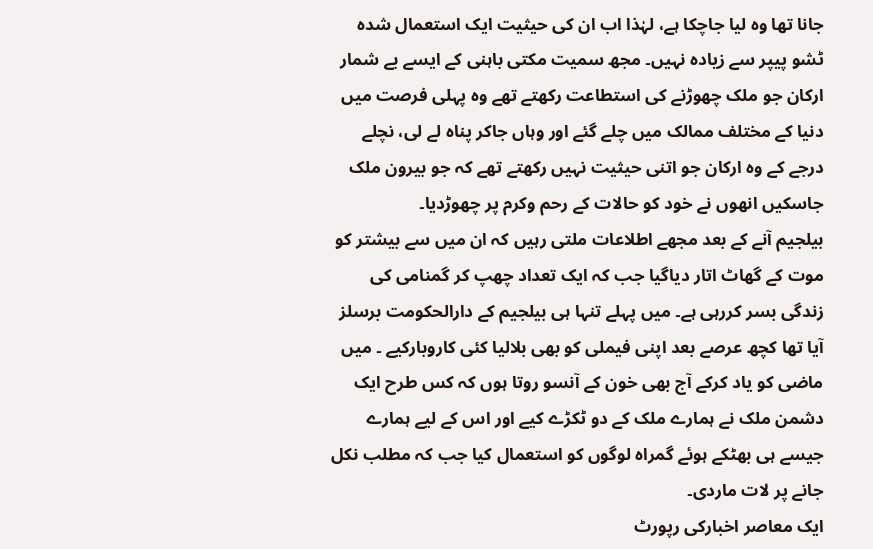جانا تھا وہ لیا جاچکا ہے، لہٰذا اب ان کی حیثیت ایک استعمال شدہ ٹشو پیپر سے زیادہ نہیں۔ مجھ سمیت مکتی باہنی کے ایسے بے شمار ارکان جو ملک چھوڑنے کی استطاعت رکھتے تھے وہ پہلی فرصت میں دنیا کے مختلف ممالک میں چلے گئے اور وہاں جاکر پناہ لے لی، نچلے درجے کے وہ ارکان جو اتنی حیثیت نہیں رکھتے تھے کہ جو بیرون ملک جاسکیں انھوں نے خود کو حالات کے رحم وکرم پر چھوڑدیا۔
بیلجیم آنے کے بعد مجھے اطلاعات ملتی رہیں کہ ان میں سے بیشتر کو موت کے گھاٹ اتار دیاگیا جب کہ ایک تعداد چھپ کر گمنامی کی زندگی بسر کررہی ہے۔ میں پہلے تنہا ہی بیلجیم کے دارالحکومت برسلز آیا تھا کچھ عرصے بعد اپنی فیملی کو بھی بلالیا کئی کاروبارکیے ۔ میں ماضی کو یاد کرکے آج بھی خون کے آنسو روتا ہوں کہ کس طرح ایک دشمن ملک نے ہمارے ملک کے دو ٹکڑے کیے اور اس کے لیے ہمارے جیسے ہی بھٹکے ہوئے گمراہ لوگوں کو استعمال کیا جب کہ مطلب نکل جانے پر لات ماردی۔
ایک معاصر اخبارکی رپورٹ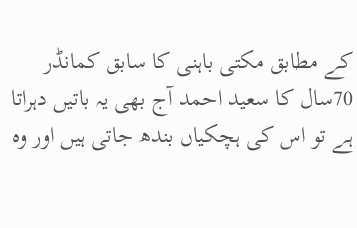کے مطابق مکتی باہنی کا سابق کمانڈر 70سال کا سعید احمد آج بھی یہ باتیں دہراتا ہے تو اس کی ہچکیاں بندھ جاتی ہیں اور وہ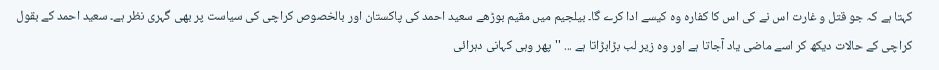کہتا ہے کہ جو قتل و غارت اس نے کی اس کا کفارہ وہ کیسے ادا کرے گا۔ بیلجیم میں مقیم بوڑھے سعید احمد کی پاکستان اور بالخصوص کراچی کی سیاست پر بھی گہری نظر ہے۔ سعید احمد کے بقول کراچی کے حالات دیکھ کر اسے ماضی یاد آجاتا ہے اور وہ زیر لب بڑابڑاتا ہے ... ''پھر وہی کہانی دہرائی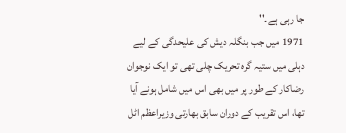جا رہی ہے۔''
1971 میں جب بنگلہ دیش کی علیحدگی کے لیے دہلی میں ستیہ گرہ تحریک چلی تھی تو ایک نوجوان رضاکار کے طور پر میں بھی اس میں شامل ہونے آیا تھا، اس تقریب کے دوران سابق بھارتی وزیراعظم اٹل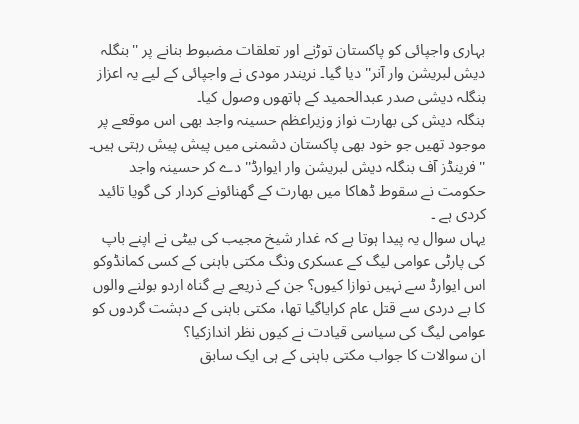بہاری واجپائی کو پاکستان توڑنے اور تعلقات مضبوط بنانے پر ''بنگلہ دیش لبریشن وار آنر'' دیا گیا۔ نریندر مودی نے واجپائی کے لیے یہ اعزاز بنگلہ دیشی صدر عبدالحمید کے ہاتھوں وصول کیا۔
بنگلہ دیش کی بھارت نواز وزیراعظم حسینہ واجد بھی اس موقعے پر موجود تھیں جو خود بھی پاکستان دشمنی میں پیش پیش رہتی ہیں۔ ''فرینڈز آف بنگلہ دیش لبریشن وار ایوارڈ'' دے کر حسینہ واجد حکومت نے سقوط ڈھاکا میں بھارت کے گھنائونے کردار کی گویا تائید کردی ہے ۔
یہاں سوال یہ پیدا ہوتا ہے کہ غدار شیخ مجیب کی بیٹی نے اپنے باپ کی پارٹی عوامی لیگ کے عسکری ونگ مکتی باہنی کے کسی کمانڈوکو اس ایوارڈ سے نہیں نوازا کیوں؟ جن کے ذریعے بے گناہ اردو بولنے والوں کا بے دردی سے قتل عام کرایاگیا تھا، مکتی باہنی کے دہشت گردوں کو عوامی لیگ کی سیاسی قیادت نے کیوں نظر اندازکیا؟
ان سوالات کا جواب مکتی باہنی کے ہی ایک سابق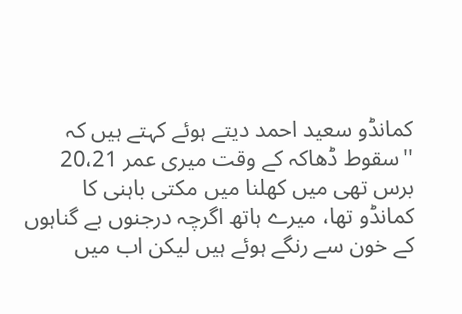کمانڈو سعید احمد دیتے ہوئے کہتے ہیں کہ ''سقوط ڈھاکہ کے وقت میری عمر 20،21 برس تھی میں کھلنا میں مکتی باہنی کا کمانڈو تھا، میرے ہاتھ اگرچہ درجنوں بے گناہوں کے خون سے رنگے ہوئے ہیں لیکن اب میں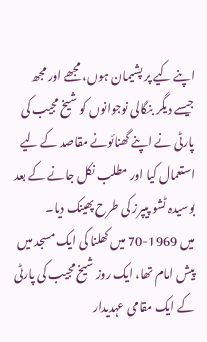اپنے کیے پر پشیمان ہوں، مجھے اور مجھ جیسے دیگر بنگالی نوجوانوں کو شیخ مجیب کی پارٹی نے اپنے گھنائونے مقاصد کے لیے استعمال کیا اور مطلب نکل جانے کے بعد بوسیدہ ٹشو پیپرز کی طرح پھینک دیا۔
میں 1969-70 میں کھلنا کی ایک مسجد میں پیش امام تھا، ایک روز شیخ مجیب کی پارٹی کے ایک مقامی عہدیدار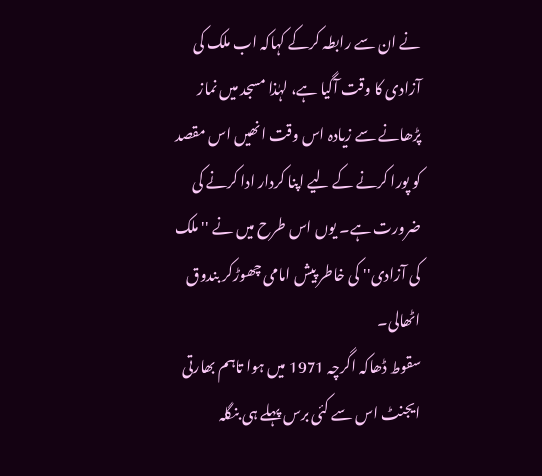نے ان سے رابطہ کرکے کہاکہ اب ملک کی آزادی کا وقت آگیا ہے، لہٰذا مسجد میں نماز پڑھانے سے زیادہ اس وقت انھیں اس مقصد کو پورا کرنے کے لیے اپنا کردار ادا کرنے کی ضرورت ہے۔ یوں اس طرح میں نے ''ملک کی آزادی'' کی خاطر پیش امامی چھوڑکر بندوق اٹھالی۔
سقوط ڈھاکہ اگرچہ 1971 میں ہوا تاہم بھارتی ایجنٹ اس سے کئی برس پہلے ہی بنگلہ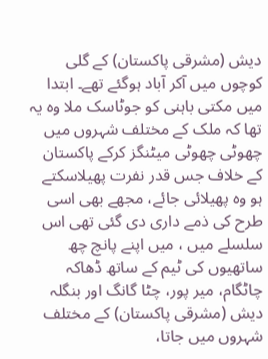دیش (مشرقی پاکستان) کے گلی کوچوں میں آکر آباد ہوگئے تھے۔ ابتدا میں مکتی باہنی کو جوٹاسک ملا وہ یہ تھا کہ ملک کے مختلف شہروں میں چھوٹی چھوٹی میٹنگز کرکے پاکستان کے خلاف جس قدر نفرت پھیلاسکتے ہو وہ پھیلائی جائے، مجھے بھی اسی طرح کی ذمے داری دی گئی تھی اس سلسلے میں ، میں اپنے پانچ چھ ساتھیوں کی ٹیم کے ساتھ ڈھاکہ چاٹگام، میر پور، چٹا گانگ اور بنگلہ دیش (مشرقی پاکستان) کے مختلف شہروں میں جاتا،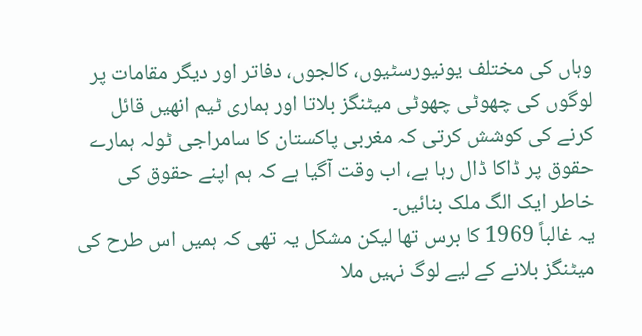وہاں کی مختلف یونیورسٹیوں، کالجوں، دفاتر اور دیگر مقامات پر لوگوں کی چھوٹی چھوٹی میٹنگز بلاتا اور ہماری ٹیم انھیں قائل کرنے کی کوشش کرتی کہ مغربی پاکستان کا سامراجی ٹولہ ہمارے حقوق پر ڈاکا ڈال رہا ہے، اب وقت آگیا ہے کہ ہم اپنے حقوق کی خاطر ایک الگ ملک بنائیں۔
یہ غالباً 1969 کا برس تھا لیکن مشکل یہ تھی کہ ہمیں اس طرح کی میٹنگز بلانے کے لیے لوگ نہیں ملا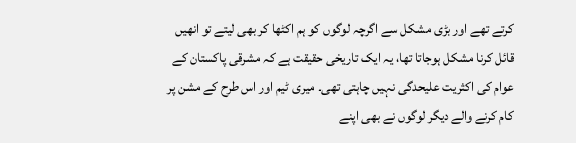کرتے تھے اور بڑی مشکل سے اگرچہ لوگوں کو ہم اکٹھا کر بھی لیتے تو انھیں قائل کرنا مشکل ہوجاتا تھا، یہ ایک تاریخی حقیقت ہے کہ مشرقی پاکستان کے عوام کی اکثریت علیحدگی نہیں چاہتی تھی۔ میری ٹیم اور اس طرح کے مشن پر کام کرنے والے دیگر لوگوں نے بھی اپنے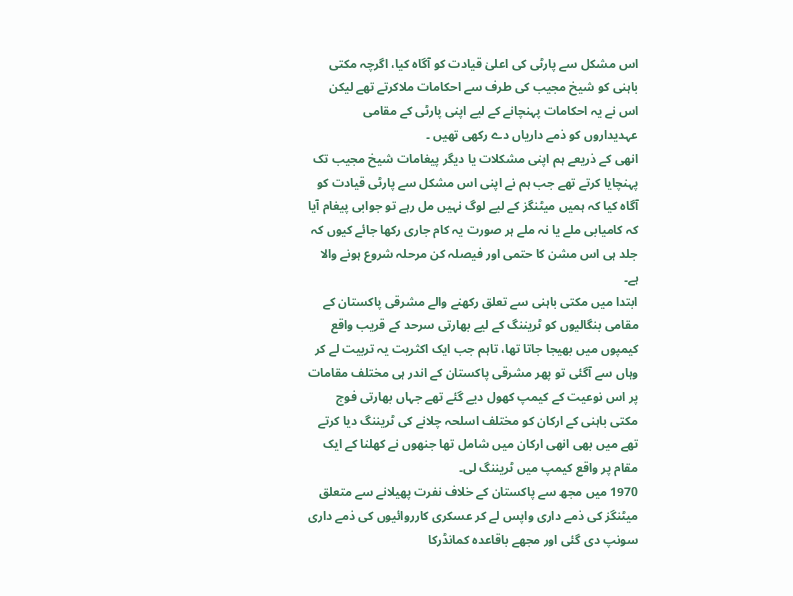اس مشکل سے پارٹی کی اعلیٰ قیادت کو آگاہ کیا، اگرچہ مکتی باہنی کو شیخ مجیب کی طرف سے احکامات ملاکرتے تھے لیکن اس نے یہ احکامات پہنچانے کے لیے اپنی پارٹی کے مقامی عہدیداروں کو ذمے داریاں دے رکھی تھیں ۔
انھی کے ذریعے ہم اپنی مشکلات یا دیگر پیغامات شیخ مجیب تک پہنچایا کرتے تھے جب ہم نے اپنی اس مشکل سے پارٹی قیادت کو آگاہ کیا کہ ہمیں میٹنگز کے لیے لوگ نہیں مل رہے تو جوابی پیغام آیا کہ کامیابی ملے یا نہ ملے ہر صورت یہ کام جاری رکھا جائے کیوں کہ جلد ہی اس مشن کا حتمی اور فیصلہ کن مرحلہ شروع ہونے والا ہے۔
ابتدا میں مکتی باہنی سے تعلق رکھنے والے مشرقی پاکستان کے مقامی بنگالیوں کو ٹریننگ کے لیے بھارتی سرحد کے قریب واقع کیمپوں میں بھیجا جاتا تھا، تاہم جب ایک اکثریت یہ تربیت لے کر وہاں سے آگئی تو پھر مشرقی پاکستان کے اندر ہی مختلف مقامات پر اس نوعیت کے کیمپ کھول دیے گئے تھے جہاں بھارتی فوج مکتی باہنی کے ارکان کو مختلف اسلحہ چلانے کی ٹریننگ دیا کرتے تھے میں بھی انھی ارکان میں شامل تھا جنھوں نے کھلنا کے ایک مقام پر واقع کیمپ میں ٹریننگ لی۔
1970 میں مجھ سے پاکستان کے خلاف نفرت پھیلانے سے متعلق میٹنگز کی ذمے داری واپس لے کر عسکری کارروائیوں کی ذمے داری سونپ دی گئی اور مجھے باقاعدہ کمانڈرکا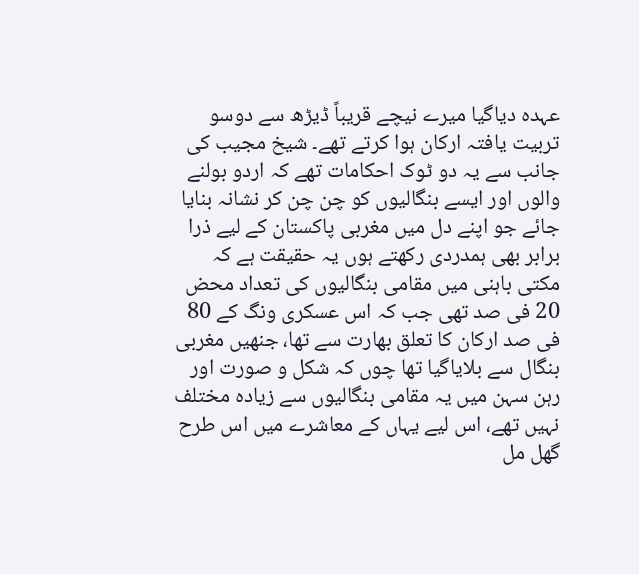عہدہ دیاگیا میرے نیچے قریباً ڈیڑھ سے دوسو تربیت یافتہ ارکان ہوا کرتے تھے۔ شیخ مجیب کی جانب سے یہ دو ٹوک احکامات تھے کہ اردو بولنے والوں اور ایسے بنگالیوں کو چن چن کر نشانہ بنایا جائے جو اپنے دل میں مغربی پاکستان کے لیے ذرا برابر بھی ہمدردی رکھتے ہوں یہ حقیقت ہے کہ مکتی باہنی میں مقامی بنگالیوں کی تعداد محض 20 فی صد تھی جب کہ اس عسکری ونگ کے 80 فی صد ارکان کا تعلق بھارت سے تھا، جنھیں مغربی بنگال سے بلایاگیا تھا چوں کہ شکل و صورت اور رہن سہن میں یہ مقامی بنگالیوں سے زیادہ مختلف نہیں تھے، اس لیے یہاں کے معاشرے میں اس طرح گھل مل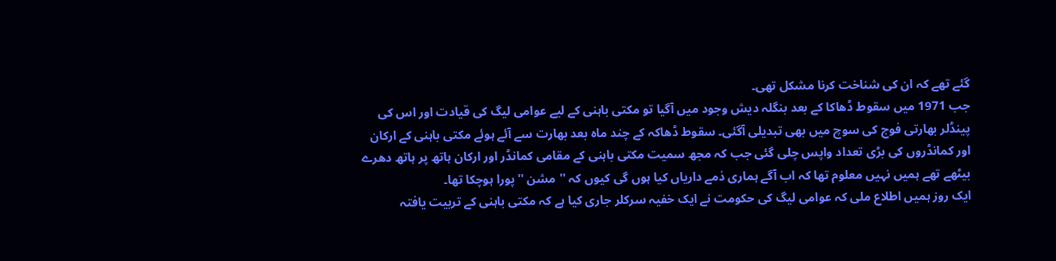گئے تھے کہ ان کی شناخت کرنا مشکل تھی۔
جب 1971 میں سقوط ڈھاکا کے بعد بنگلہ دیش وجود میں آگیا تو مکتی باہنی کے لیے عوامی لیگ کی قیادت اور اس کی پینڈلر بھارتی فوج کی سوچ میں بھی تبدیلی آگئی۔ سقوط ڈھاکہ کے چند ماہ بعد بھارت سے آئے ہوئے مکتی باہنی کے ارکان اور کمانڈروں کی بڑی تعداد واپس چلی گئی جب کہ مجھ سمیت مکتی باہنی کے مقامی کمانڈر اور ارکان ہاتھ پر ہاتھ دھرے بیٹھے تھے ہمیں نہیں معلوم تھا کہ اب آگے ہماری ذمے داریاں کیا ہوں گی کیوں کہ ''مشن '' پورا ہوچکا تھا۔
ایک روز ہمیں اطلاع ملی کہ عوامی لیگ کی حکومت نے ایک خفیہ سرکلر جاری کیا ہے کہ مکتی باہنی کے تربیت یافتہ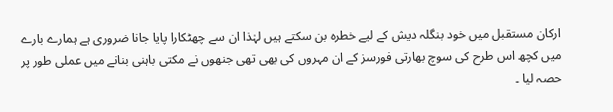ارکان مستقبل میں خود بنگلہ دیش کے لیے خطرہ بن سکتے ہیں لہٰذا ان سے چھٹکارا پایا جانا ضروری ہے ہمارے بارے میں کچھ اس طرح کی سوچ بھارتی فورسز کے ان مہروں کی بھی تھی جنھوں نے مکتی باہنی بنانے میں عملی طور پر حصہ لیا ۔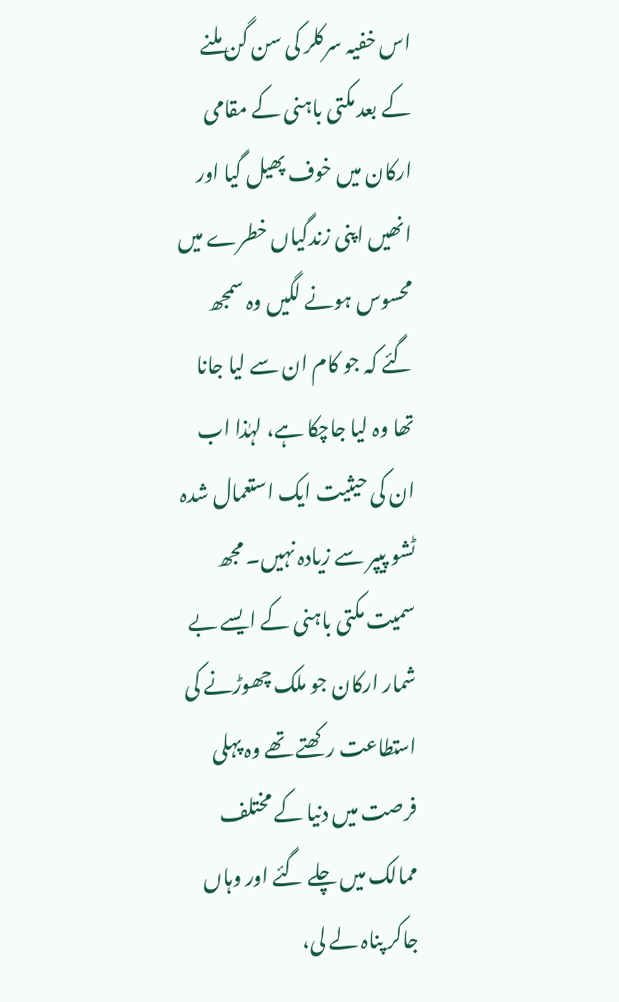اس خفیہ سرکلر کی سن گن ملنے کے بعد مکتی باہنی کے مقامی ارکان میں خوف پھیل گیا اور انھیں اپنی زندگیاں خطرے میں محسوس ہونے لگیں وہ سمجھ گئے کہ جو کام ان سے لیا جانا تھا وہ لیا جاچکا ہے، لہٰذا اب ان کی حیثیت ایک استعمال شدہ ٹشو پیپر سے زیادہ نہیں۔ مجھ سمیت مکتی باہنی کے ایسے بے شمار ارکان جو ملک چھوڑنے کی استطاعت رکھتے تھے وہ پہلی فرصت میں دنیا کے مختلف ممالک میں چلے گئے اور وہاں جاکر پناہ لے لی،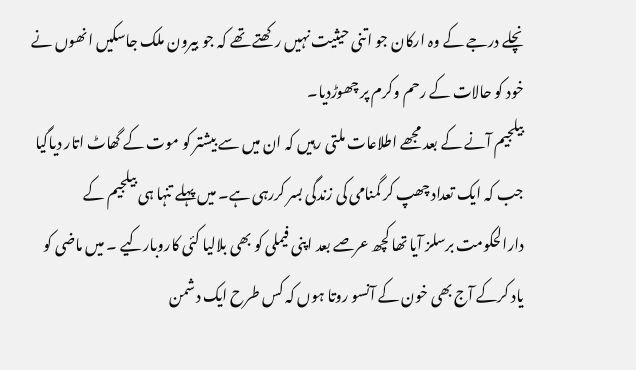نچلے درجے کے وہ ارکان جو اتنی حیثیت نہیں رکھتے تھے کہ جو بیرون ملک جاسکیں انھوں نے خود کو حالات کے رحم وکرم پر چھوڑدیا۔
بیلجیم آنے کے بعد مجھے اطلاعات ملتی رہیں کہ ان میں سے بیشتر کو موت کے گھاٹ اتار دیاگیا جب کہ ایک تعداد چھپ کر گمنامی کی زندگی بسر کررہی ہے۔ میں پہلے تنہا ہی بیلجیم کے دارالحکومت برسلز آیا تھا کچھ عرصے بعد اپنی فیملی کو بھی بلالیا کئی کاروبارکیے ۔ میں ماضی کو یاد کرکے آج بھی خون کے آنسو روتا ہوں کہ کس طرح ایک دشمن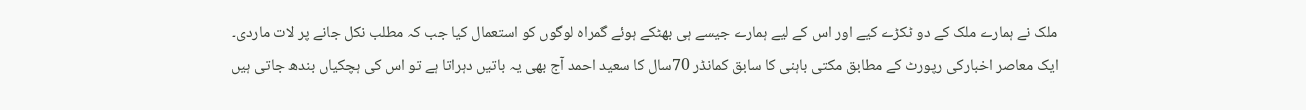ملک نے ہمارے ملک کے دو ٹکڑے کیے اور اس کے لیے ہمارے جیسے ہی بھٹکے ہوئے گمراہ لوگوں کو استعمال کیا جب کہ مطلب نکل جانے پر لات ماردی۔
ایک معاصر اخبارکی رپورٹ کے مطابق مکتی باہنی کا سابق کمانڈر 70سال کا سعید احمد آج بھی یہ باتیں دہراتا ہے تو اس کی ہچکیاں بندھ جاتی ہیں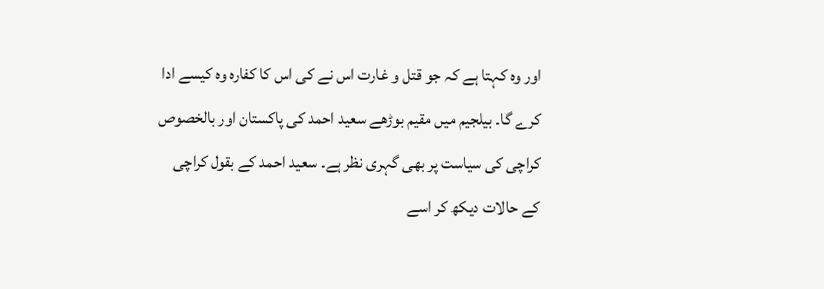اور وہ کہتا ہے کہ جو قتل و غارت اس نے کی اس کا کفارہ وہ کیسے ادا کرے گا۔ بیلجیم میں مقیم بوڑھے سعید احمد کی پاکستان اور بالخصوص کراچی کی سیاست پر بھی گہری نظر ہے۔ سعید احمد کے بقول کراچی کے حالات دیکھ کر اسے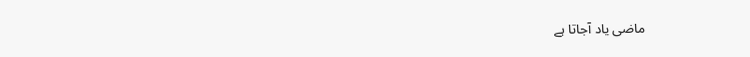ماضی یاد آجاتا ہے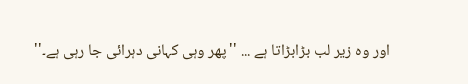اور وہ زیر لب بڑابڑاتا ہے ... ''پھر وہی کہانی دہرائی جا رہی ہے۔''